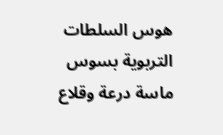هوس السلطات التربوية بسوس ماسة درعة وقلاع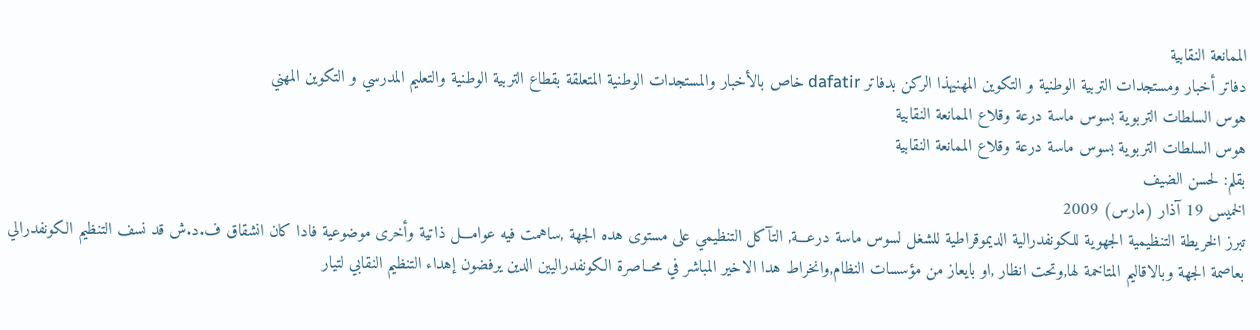الممانعة النقابية
دفاتر أخبار ومستجدات التربية الوطنية و التكوين المهنيهذا الركن بدفاتر dafatir خاص بالأخبار والمستجدات الوطنية المتعلقة بقطاع التربية الوطنية والتعليم المدرسي و التكوين المهني
هوس السلطات التربوية بسوس ماسة درعة وقلاع الممانعة النقابية
هوس السلطات التربوية بسوس ماسة درعة وقلاع الممانعة النقابية
بقلم: لحسن الضيف
الخميس 19 آذار (مارس) 2009
تبرز الخريطة التنظيمية الجهوية للكونفدرالية الديموقراطية للشغل لسوس ماسة درعـــة, التآكل التنظيمي على مستوى هده الجهة ,ساهمت فيه عوامـــل ذاتية وأخرى موضوعية فادا كان انشقاق ف.د.ش قد نسف التنظيم الكونفدرالي بعاصمة الجهة وبالاقاليم المتاخمة لها,وتحت انظار ,او بايعاز من مؤسسات النظام,وانخراط هدا الاخير المباشر في محــاصرة الكونفدراليين الدين يرفضون إهداء التنظيم النقابي لتيار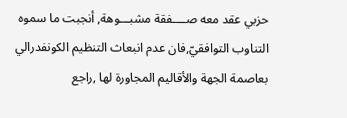حزبي عقد معه صــــفقة مشبـــوهة, أنجبت ما سموه التناوب التوافقيّ,فان عدم انبعاث التنظيم الكونفدرالي بعاصمة الجهة والأقاليم المجاورة لها ,راجع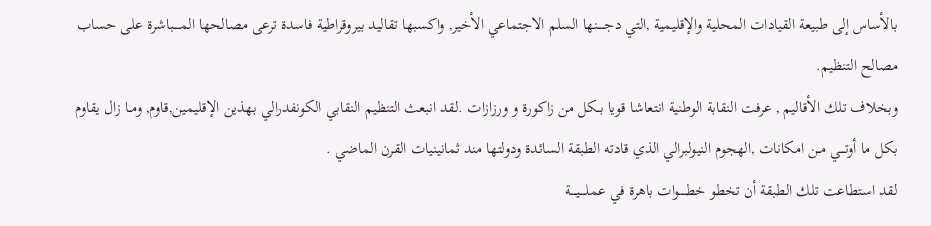بالأساس إلى طبيعة القيادات المحلية والإقليمية ,التي دجـــــنها السلم الاجتماعي الأخير, واكسبها تقاليد بيروقراطية فاسدة ترعى مصالحها المـــــباشرة على حساب مصالح التنظيم.
وبخلاف تلك الأقاليم , عرفت النقابة الوطنية انتعاشا قويا بــكل من زاكورة و ورزازات .لقد انبعث التنظيم النقابي الكونفدرالي بهذين الإقليمين,قاوم, ومــا زال يقاوم بكل ما أوتـــي مــن امكانات ,الهجوم النيولبرالي الذي قادته الطبقة السائدة ودولتها مند ثمانينيات القرن الماضي .
لقد استطاعت تلك الطبقة أن تخطو خطـــــوات باهرة في عملــــيــــة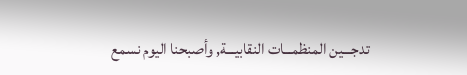تدجـــين المنظمـــات النقابيـــة, وأصبحنا اليوم نسمع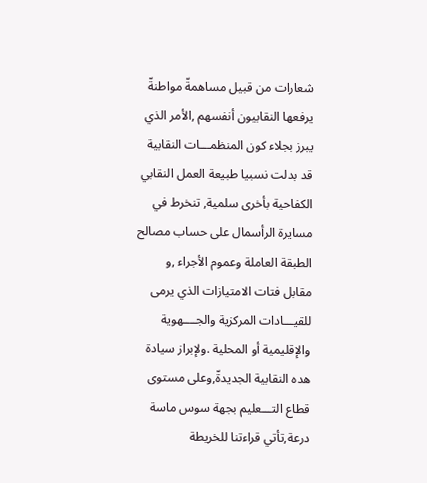شعارات من قبيل مساهمةّ مواطنةّ يرفعها النقابيون أنفسهم ,الأمر الذي يبرز بجلاء كون المنظمـــات النقابية قد بدلت نسبيا طبيعة العمل النقابي الكفاحية بأخرى سلمية, تنخرط في مسايرة الرأسمال على حساب مصالح الطبقة العاملة وعموم الأجراء ,و مقابل فتات الامتيازات الذي يرمى للقيـــادات المركزية والجــــهوية والإقليمية أو المحلية .ولإبراز سيادة هده النقابية الجديدةّ,وعلى مستوى قطاع التـــعليم بجهة سوس ماسة درعة,تأتي قراءتنا للخريطة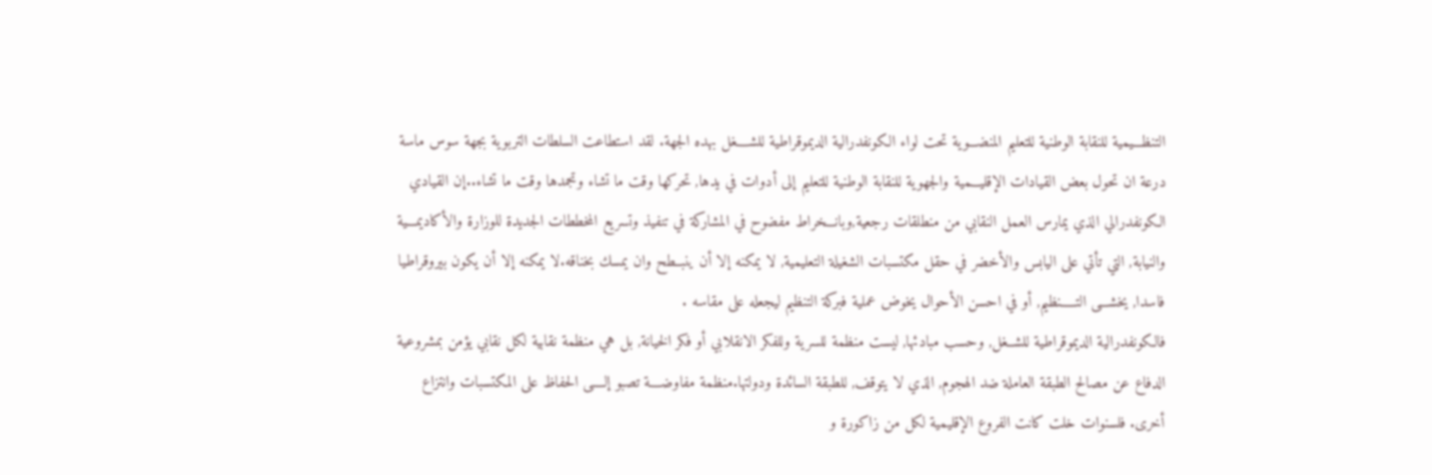التنظـــيمية للنقابة الوطنية للتعليم المنضـــوية تحت لواء الكونفدرالية الديموقراطية للشــــغل بهده الجهة. لقد استطاعت السلطات التربوية بجهة سوس ماسة درعة ان تحول بعض القيادات الإقليـــمية والجهوية للنقابة الوطنية للتعليم إلى أدوات في يدها, تحركها وقت ما تشاء وتجمدها وقت ما تشاء..إن القيادي الكونفدرالي الذي يمارس العمل النقابي من منطلقات رجعية,وبانـــخراط مفضوح في المشاركة في تنفيذ وتسريع المخططات الجديدة للوزارة والأكاديمـــية والنيابة, التي تأتي على اليابس والأخضر في حقل مكتسبات الشغيلة التعليمية, لا يمكنه إلا أن ينبــطح وان يمسك بخناقه.لا يمكنه إلا أن يكون بيروقراطيا فاسدا, يخشـــى التـــــنظيم, أو في احسن الأحوال يخوض عملية فبركة التنظيم ليجعله على مقاسه .
فالكونفدرالية الديموقراطية للشــغل, وحسب مبادئها, ليست منظمة للسرية وللفكر الانقلابي أو فكر الخيانة, بل هي منظمة نقابية لكل نقابي يؤمن بمشروعية الدفاع عن مصالح الطبقة العاملة ضد الهجوم, الذي لا يتوقف, للطبقة السائدة ودولتها.منظمة مفاوضــــة تصبو إلــــى الحفاظ على المكتسبات وانتزاع أخرى. فلسنوات خلت كانت الفروع الإقليمية لكل من زاكورة و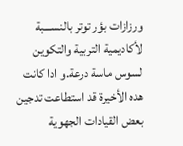ورزازات بؤر توتر بالنســـبة لأكاديمية التربية والتكوين لسوس ماسة درعة.و ادا كانت هده الأخيرة قد استطاعت تدجين بعض القيادات الجهوية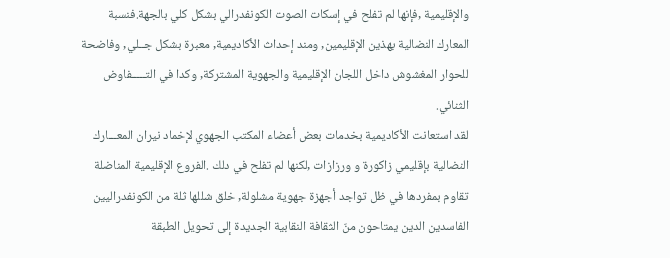والإقليمية ,فإنها لم تفلح في إسكات الصوت الكونفدرالي بشكل كلي بالجهة.فنسبة المعارك النضالية بهذين الإقليمين, ومند إحداث الأكاديمية, معبرة بشكل جــلي, وفاضحة للحوار المغشوش داخل اللجان الإقليمية والجهوية المشتركة, وكدا في التـــــفاوض الثنائي.
لقد استعانت الأكاديمية بخدمات بعض أعضاء المكتب الجهوي لإخماد نيران المعـــارك النضالية بإقليمي زاكورة و ورزازات ,لكنها لم تفلح في دلك .الفروع الإقليمية المناضلة تقاوم بمفردها في ظل تواجد أجهزة جهوية مشلولة, خلق شللها ثلة من الكونفدراليين الفاسدين الدين يمتاحون منّ الثقافة النقابية الجديدة إلى تحويل الطبقة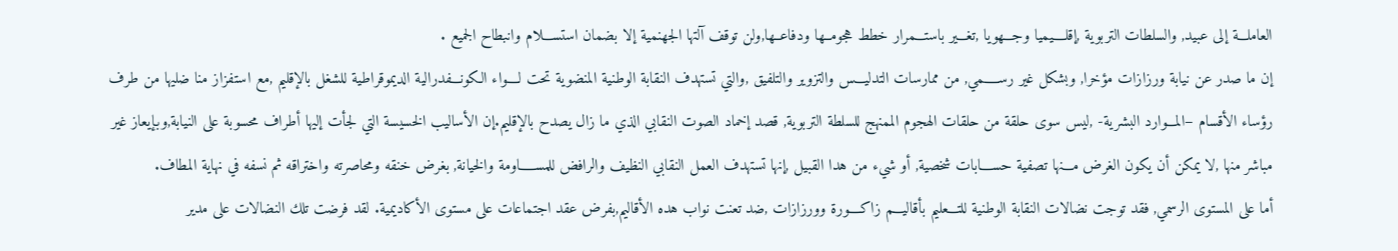العاملـــة إلى عبيد, والسلطات التربوية ,إقلــــيميا وجـــهويا ,تغـــير باستـــمرار خطط هجومــها ودفاعــها,ولن توقف آلتها الجهنمية إلا بضمان استســـلام وانبطاح الجميع .
إن ما صدر عن نيابة ورزازات مؤخرا, وبشكل غير رســـــمي, من ممارسات التدليـــس والتزوير والتلفيق ,والتي تستهدف النقابة الوطنية المنضوية تحت لــــواء الكونـــفدرالية الديموقراطية للشغل بالإقليم ,مع استفزاز منا ضليها من طرف رؤساء الأقسام –المـــوارد البشرية- ,ليس سوى حلقة من حلقات الهجوم الممنهج للسلطة التربوية, قصد إخماد الصوت النقابي الذي ما زال يصدح بالإقليم.إن الأساليب الخسيسة التي لجأت إليها أطراف محسوبة على النيابة,وبإيعاز غير مباشر منها ,لا يمكن أن يكون الغرض مـــنها تصفية حســــابات شخصية, أو شيء من هدا القبيل ,إنها تستهدف العمل النقابي النظيف والرافض للمســـــاومة والخيانة, بغرض خنقه ومحاصرته واختراقه ثم نسفه في نهاية المطاف.
أما على المستوى الرسمي, فقد توجت نضالات النقابة الوطنية للتـــعليم بأقاليـــم زاكــــورة وورزازات ,ضد تعنت نواب هده الأقاليم,بفرض عقد اجتماعات على مستوى الأكاديمية. لقد فرضت تلك النضالات على مدير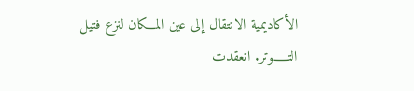الأكاديمية الانتقال إلى عين المـــكان لنزع فتيل التـــــوتر. انعقدت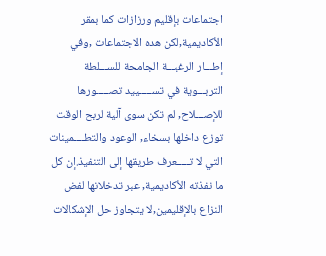اجتماعات بإقليم ورزازات كما بمقر الأكاديمية,لكن هده الاجتماعات ,وفي إطـــار الرغبـــة الجامحة للســـلطة التربـــوية في تســـــييد تصـــــورها للإصـــلاح, لم تكن سوى آلية لربح الوقت توزع داخلها بسخاء, الوعود والتطــــمينات التي لا تـــــعرف طريقها إلى التنفيذ.إن كل ما نفذته الأكاديمية, عبر تدخلانها لفض النزاع بالإقليمين,لا يتجاوز حل الإشكالات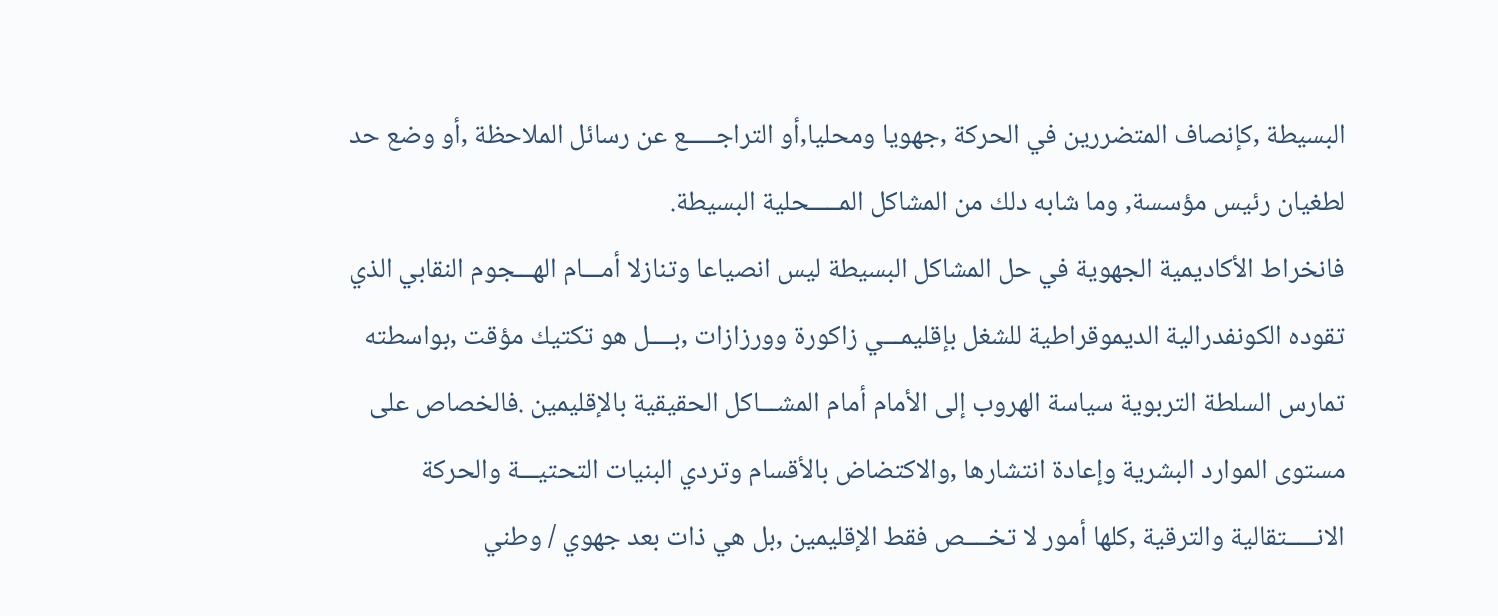البسيطة ,كإنصاف المتضررين في الحركة ,جهويا ومحليا,أو التراجـــــع عن رسائل الملاحظة ,أو وضع حد لطغيان رئيس مؤسسة, وما شابه دلك من المشاكل المـــــحلية البسيطة.
فانخراط الأكاديمية الجهوية في حل المشاكل البسيطة ليس انصياعا وتنازلا أمـــام الهـــجوم النقابي الذي تقوده الكونفدرالية الديموقراطية للشغل بإقليمـــي زاكورة وورزازات ,بــــل هو تكتيك مؤقت ,بواسطته تمارس السلطة التربوية سياسة الهروب إلى الأمام أمام المشـــاكل الحقيقية بالإقليمين .فالخصاص على مستوى الموارد البشرية وإعادة انتشارها ,والاكتضاض بالأقسام وتردي البنيات التحتيـــة والحركة الانـــــتقالية والترقية ,كلها أمور لا تخــــص فقط الإقليمين ,بل هي ذات بعد جهوي / وطني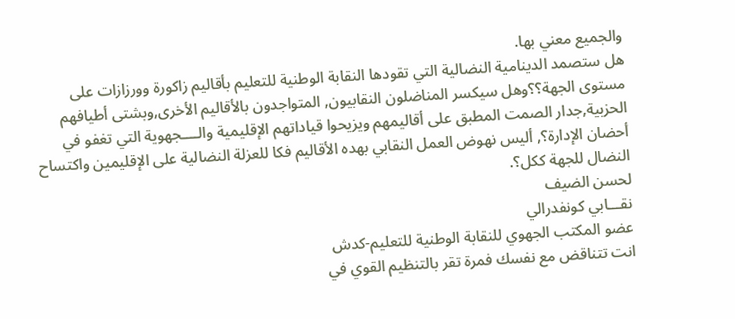والجميع معني بها.
هل ستصمد الدينامية النضالية التي تقودها النقابة الوطنية للتعليم بأقاليم زاكورة وورزازات على مستوى الجهة؟؟وهل سيكسر المناضلون النقابيون, المتواجدون بالأقاليم الأخرى,وبشتى أطيافهم الحزبية,جدار الصمت المطبق على أقاليمهم ويزيحوا قياداتهم الإقليمية والــــجهوية التي تغفو في أحضان الإدارة؟, أليس نهوض العمل النقابي بهده الأقاليم فكا للعزلة النضالية على الإقليمين واكتساح النضال للجهة ككل؟.
لحسن الضيف
نقـــابي كونفدرالي
عضو المكتب الجهوي للنقابة الوطنية للتعليم-كدش
انت تتناقض مع نفسك فمرة تقر بالتنظيم القوي في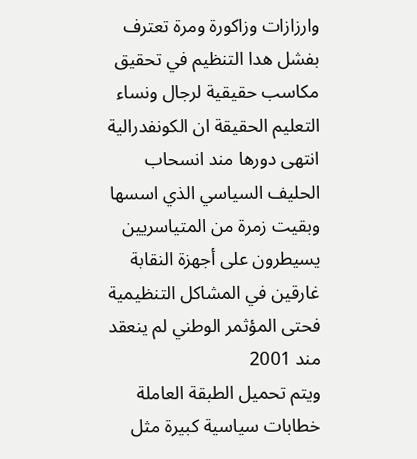وارزازات وزاكورة ومرة تعترف بفشل هدا التنظيم في تحقيق مكاسب حقيقية لرجال ونساء التعليم الحقيقة ان الكونفدرالية انتهى دورها مند انسحاب الحليف السياسي الذي اسسها وبقيت زمرة من المتياسريين يسيطرون على أجهزة النقابة غارقين في المشاكل التنظيمية فحتى المؤثمر الوطني لم ينعقد مند 2001
ويتم تحميل الطبقة العاملة خطابات سياسية كبيرة مثل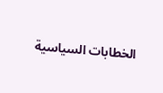الخطابات السياسية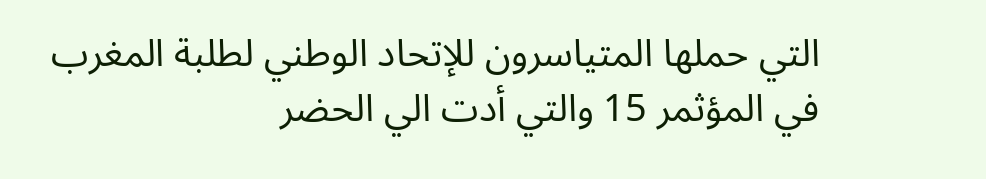التي حملها المتياسرون للإتحاد الوطني لطلبة المغرب في المؤثمر 15 والتي أدت الي الحضر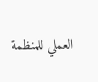العملي للمنظمة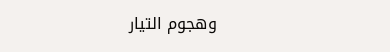وهجوم التيار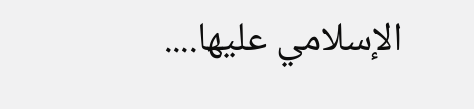الإسلامي عليها....